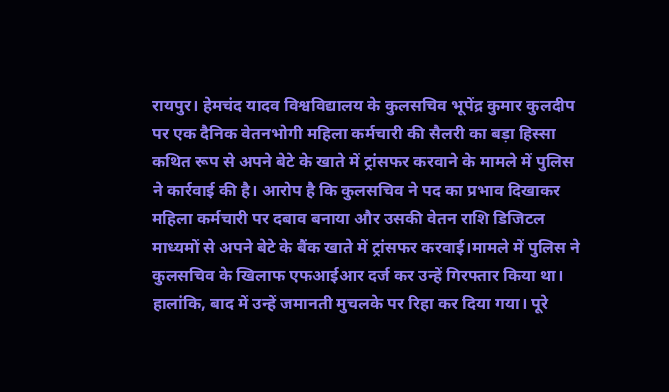रायपुर। हेमचंद यादव विश्वविद्यालय के कुलसचिव भूपेंद्र कुमार कुलदीप पर एक दैनिक वेतनभोगी महिला कर्मचारी की सैलरी का बड़ा हिस्सा कथित रूप से अपने बेटे के खाते में ट्रांसफर करवाने के मामले में पुलिस ने कार्रवाई की है। आरोप है कि कुलसचिव ने पद का प्रभाव दिखाकर महिला कर्मचारी पर दबाव बनाया और उसकी वेतन राशि डिजिटल माध्यमों से अपने बेटे के बैंक खाते में ट्रांसफर करवाई।मामले में पुलिस ने कुलसचिव के खिलाफ एफआईआर दर्ज कर उन्हें गिरफ्तार किया था। हालांकि, बाद में उन्हें जमानती मुचलके पर रिहा कर दिया गया। पूरे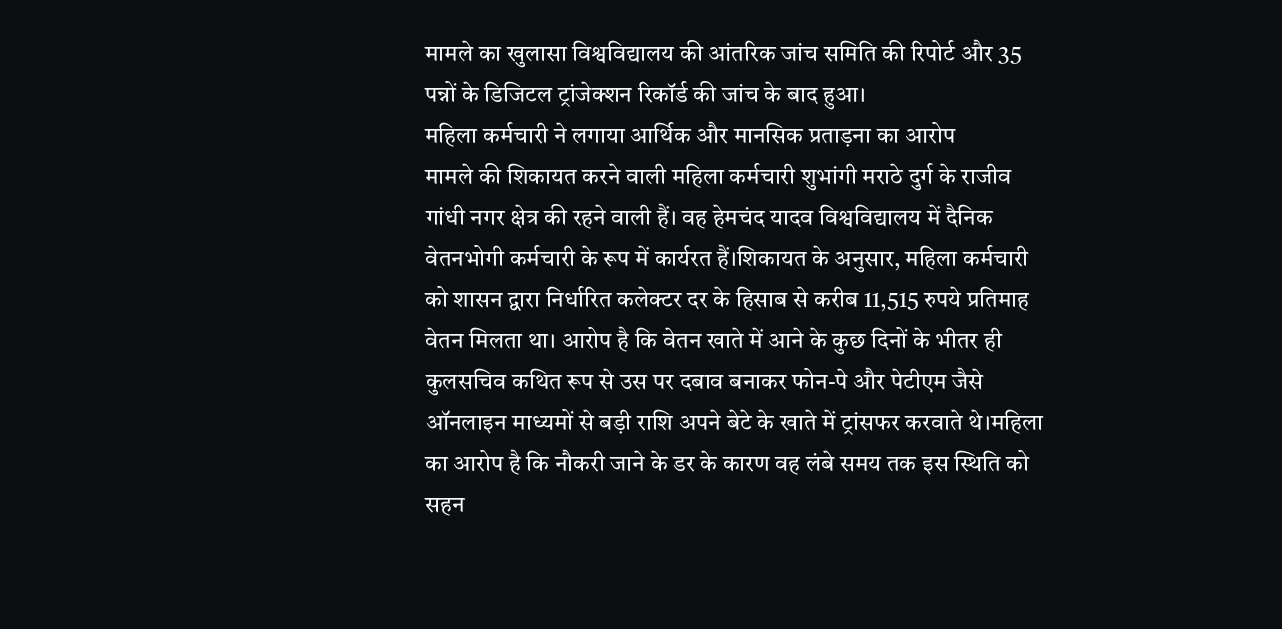मामले का खुलासा विश्वविद्यालय की आंतरिक जांच समिति की रिपोर्ट और 35 पन्नों के डिजिटल ट्रांजेक्शन रिकॉर्ड की जांच के बाद हुआ।
महिला कर्मचारी ने लगाया आर्थिक और मानसिक प्रताड़ना का आरोप
मामले की शिकायत करने वाली महिला कर्मचारी शुभांगी मराठे दुर्ग के राजीव गांधी नगर क्षेत्र की रहने वाली हैं। वह हेमचंद यादव विश्वविद्यालय में दैनिक वेतनभोगी कर्मचारी के रूप में कार्यरत हैं।शिकायत के अनुसार, महिला कर्मचारी को शासन द्वारा निर्धारित कलेक्टर दर के हिसाब से करीब 11,515 रुपये प्रतिमाह वेतन मिलता था। आरोप है कि वेतन खाते में आने के कुछ दिनों के भीतर ही कुलसचिव कथित रूप से उस पर दबाव बनाकर फोन-पे और पेटीएम जैसे ऑनलाइन माध्यमों से बड़ी राशि अपने बेटे के खाते में ट्रांसफर करवाते थे।महिला का आरोप है कि नौकरी जाने के डर के कारण वह लंबे समय तक इस स्थिति को सहन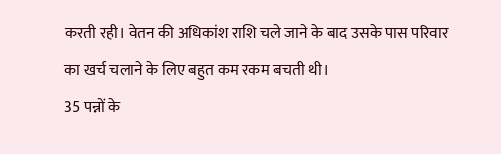करती रही। वेतन की अधिकांश राशि चले जाने के बाद उसके पास परिवार का खर्च चलाने के लिए बहुत कम रकम बचती थी।
35 पन्नों के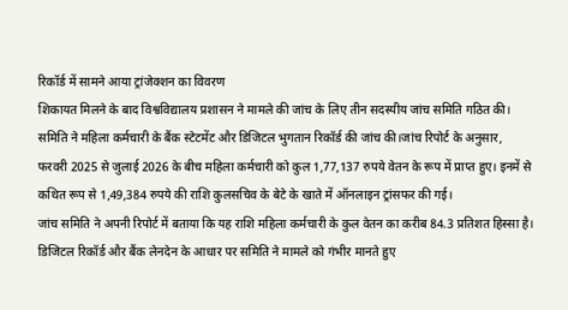रिकॉर्ड में सामने आया ट्रांजेक्शन का विवरण
शिकायत मिलने के बाद विश्वविद्यालय प्रशासन ने मामले की जांच के लिए तीन सदस्यीय जांच समिति गठित की। समिति ने महिला कर्मचारी के बैंक स्टेटमेंट और डिजिटल भुगतान रिकॉर्ड की जांच की।जांच रिपोर्ट के अनुसार, फरवरी 2025 से जुलाई 2026 के बीच महिला कर्मचारी को कुल 1,77,137 रुपये वेतन के रूप में प्राप्त हुए। इनमें से कथित रूप से 1,49,384 रुपये की राशि कुलसचिव के बेटे के खाते में ऑनलाइन ट्रांसफर की गई।
जांच समिति ने अपनी रिपोर्ट में बताया कि यह राशि महिला कर्मचारी के कुल वेतन का करीब 84.3 प्रतिशत हिस्सा है। डिजिटल रिकॉर्ड और बैंक लेनदेन के आधार पर समिति ने मामले को गंभीर मानते हुए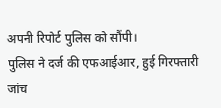अपनी रिपोर्ट पुलिस को सौंपी।
पुलिस ने दर्ज की एफआईआर, हुई गिरफ्तारी
जांच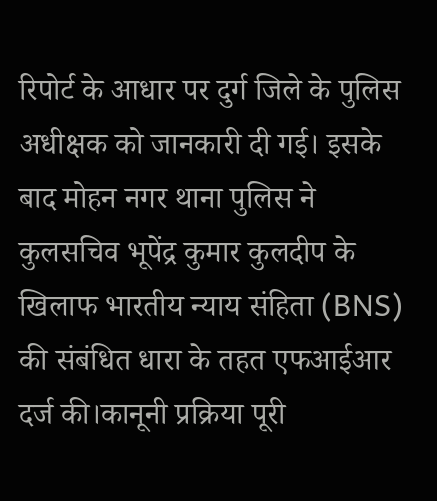रिपोर्ट के आधार पर दुर्ग जिले के पुलिस अधीक्षक को जानकारी दी गई। इसके बाद मोहन नगर थाना पुलिस ने कुलसचिव भूपेंद्र कुमार कुलदीप के खिलाफ भारतीय न्याय संहिता (BNS) की संबंधित धारा के तहत एफआईआर दर्ज की।कानूनी प्रक्रिया पूरी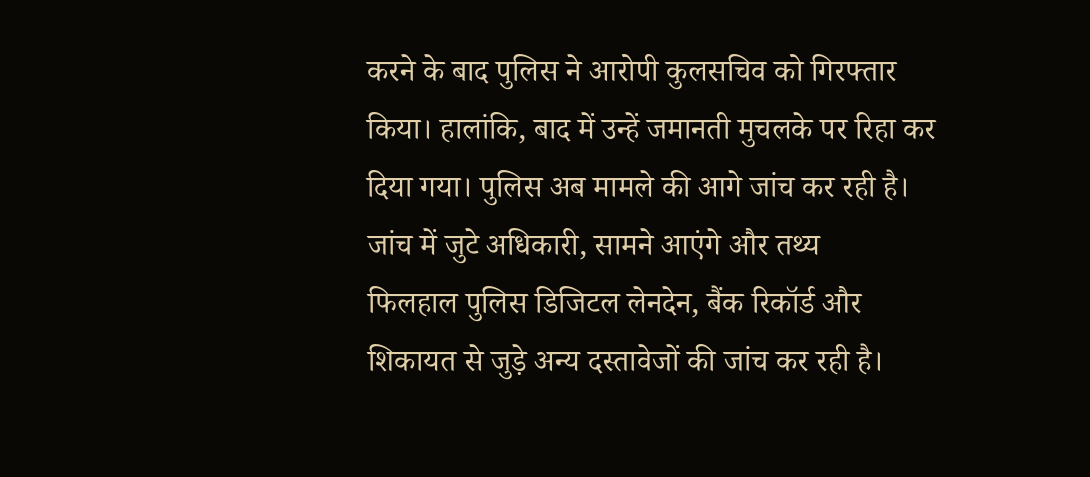करने के बाद पुलिस ने आरोपी कुलसचिव को गिरफ्तार किया। हालांकि, बाद में उन्हें जमानती मुचलके पर रिहा कर दिया गया। पुलिस अब मामले की आगे जांच कर रही है।
जांच में जुटे अधिकारी, सामने आएंगे और तथ्य
फिलहाल पुलिस डिजिटल लेनदेन, बैंक रिकॉर्ड और शिकायत से जुड़े अन्य दस्तावेजों की जांच कर रही है।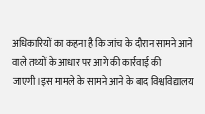अधिकारियों का कहना है कि जांच के दौरान सामने आने वाले तथ्यों के आधार पर आगे की कार्रवाई की जाएगी।इस मामले के सामने आने के बाद विश्वविद्यालय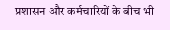प्रशासन और कर्मचारियों के बीच भी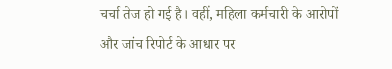चर्चा तेज हो गई है। वहीं, महिला कर्मचारी के आरोपों और जांच रिपोर्ट के आधार पर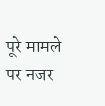पूरे मामले पर नजर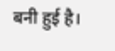बनी हुई है।